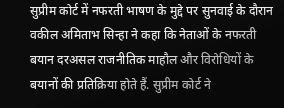सुप्रीम कोर्ट में नफरती भाषण के मुद्दे पर सुनवाई के दौरान वकील अमिताभ सिन्हा ने कहा कि नेताओं के नफरती बयान दरअसल राजनीतिक माहौल और विरोधियों के बयानों की प्रतिक्रिया होते हैं. सुप्रीम कोर्ट ने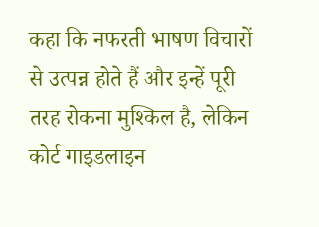कहा कि नफरती भाषण विचारों से उत्पन्न होते हैं और इन्हें पूरी तरह रोकना मुश्किल है, लेकिन कोर्ट गाइडलाइन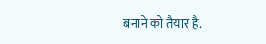बनाने को तैयार है.